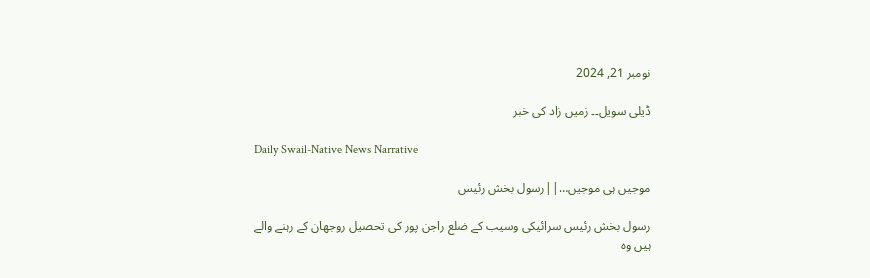نومبر 21, 2024

ڈیلی سویل۔۔ زمیں زاد کی خبر

Daily Swail-Native News Narrative

موجیں ہی موجیں…||رسول بخش رئیس

رسول بخش رئیس سرائیکی وسیب کے ضلع راجن پور کی تحصیل روجھان کے رہنے والے ہیں وہ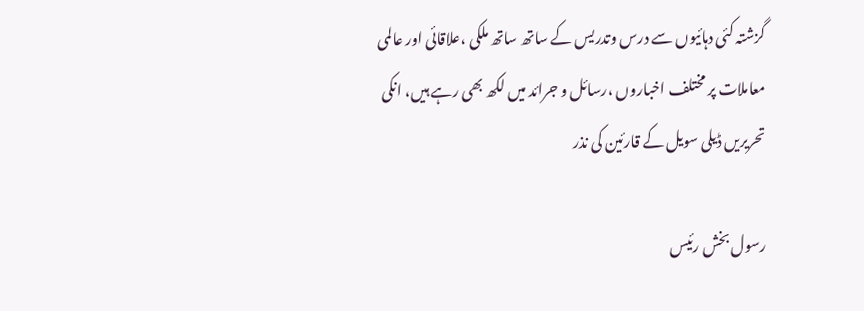گزشتہ کئی دہائیوں سے درس وتدریس کے ساتھ ساتھ ملکی ،علاقائی اور عالمی معاملات پر مختلف اخباروں ،رسائل و جرائد میں لکھ بھی رہے ہیں، انکی تحریریں ڈیلی سویل کے قارئین کی نذر

رسول بخش رئیس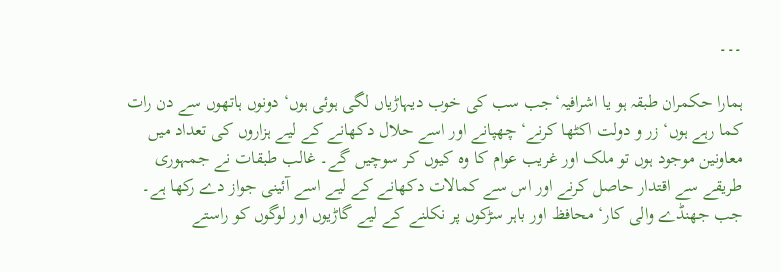۔۔۔

ہمارا حکمران طبقہ ہو یا اشرافیہ‘جب سب کی خوب دیہاڑیاں لگی ہوئی ہوں‘ دونوں ہاتھوں سے دن رات کما رہے ہوں‘ زر و دولت اکٹھا کرنے‘ چھپانے اور اسے حلال دکھانے کے لیے ہزاروں کی تعداد میں معاونین موجود ہوں تو ملک اور غریب عوام کا وہ کیوں کر سوچیں گے۔ غالب طبقات نے جمہوری طریقے سے اقتدار حاصل کرنے اور اس سے کمالات دکھانے کے لیے اسے آئینی جواز دے رکھا ہے۔ جب جھنڈے والی کار‘ محافظ اور باہر سڑکوں پر نکلنے کے لیے گاڑیوں اور لوگوں کو راستے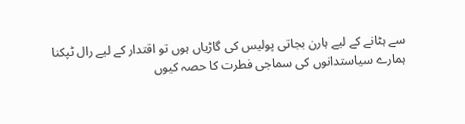سے ہٹانے کے لیے ہارن بجاتی پولیس کی گاڑیاں ہوں تو اقتدار کے لیے رال ٹپکنا ہمارے سیاستدانوں کی سماجی فطرت کا حصہ کیوں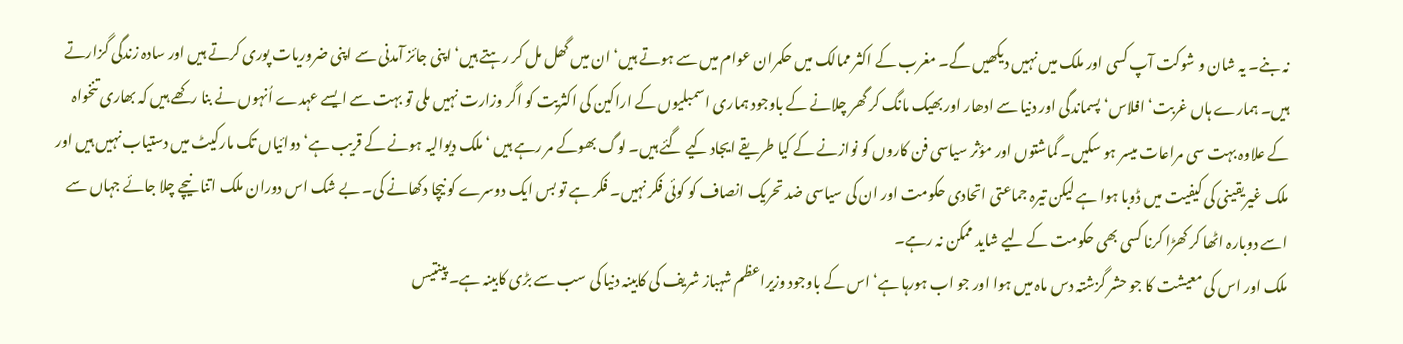نہ بنے۔ یہ شان و شوکت آپ کسی اور ملک میں نہیں دیکھیں گے۔ مغرب کے اکثر ممالک میں حکمران عوام میں سے ہوتے ہیں‘ ان میں گھل مل کر رہتے ہیں‘ اپنی جائز آمدنی سے اپنی ضروریات پوری کرتے ہیں اور سادہ زندگی گزارتے ہیں۔ ہمارے ہاں غربت‘ افلاس‘ پسماندگی اور دنیا سے ادھار اور بھیک مانگ کر گھر چلانے کے باوجود ہماری اسمبلیوں کے اراکین کی اکثریت کو اگر وزارت نہیں ملی تو بہت سے ایسے عہدے اُنہوں نے بنا رکھے ہیں کہ بھاری تنخواہ کے علاوہ بہت سی مراعات میسر ہو سکیں۔ گماشتوں اور مؤثر سیاسی فن کاروں کو نوازنے کے کیا طریقے ایجاد کیے گئے ہیں۔ لوگ بھوکے مر رہے ہیں ‘ ملک دیوالیہ ہونے کے قریب ہے‘ دوائیاں تک مارکیٹ میں دستیاب نہیں ہیں اور ملک غیریقینی کی کیفیت میں ڈوبا ہوا ہے لیکن تیرہ جماعتی اتحادی حکومت اور ان کی سیاسی ضد تحریک انصاف کو کوئی فکر نہیں۔ فکر ہے تو بس ایک دوسرے کو نیچا دکھانے کی۔ بے شک اس دوران ملک اتنا نیچے چلا جائے جہاں سے اسے دوبارہ اٹھا کر کھڑا کرنا کسی بھی حکومت کے لیے شاید ممکن نہ رہے۔
ملک اور اس کی معیشت کا جو حشر گزشتہ دس ماہ میں ہوا اور جو اب ہورہا ہے‘ اس کے باوجود وزیراعظم شہباز شریف کی کابینہ دنیا کی سب سے بڑی کابینہ ہے۔ پینتیس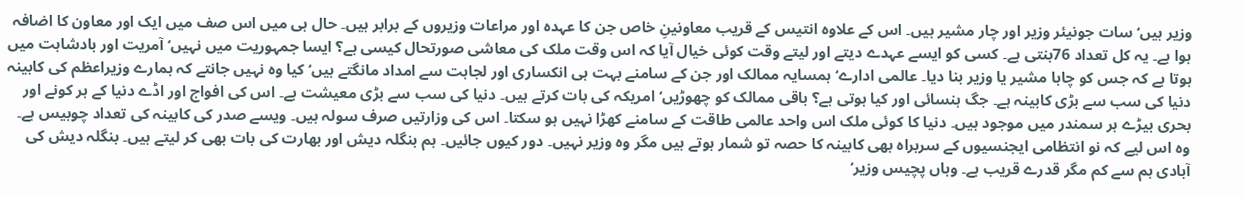وزیر ہیں‘ سات جونیئر وزیر اور چار مشیر ہیں۔ اس کے علاوہ انتیس کے قریب معاونینِ خاص جن کا عہدہ اور مراعات وزیروں کے برابر ہیں۔ حال ہی میں اس صف میں ایک اور معاون کا اضافہ ہوا ہے۔ یہ کل تعداد 76بنتی ہے۔ کسی کو ایسے عہدے دیتے اور لیتے وقت کوئی خیال آیا کہ اس وقت ملک کی معاشی صورتحال کیسی ہے؟ ایسا جمہوریت میں نہیں‘ آمریت اور بادشاہت میں ہوتا ہے کہ جس کو چاہا مشیر یا وزیر بنا دیا۔ عالمی ادارے‘ ہمسایہ ممالک اور جن کے سامنے بہت ہی انکساری اور لجاہت سے امداد مانگتے ہیں‘ کیا وہ نہیں جانتے کہ ہمارے وزیراعظم کی کابینہ دنیا کی سب سے بڑی کابینہ ہے۔ جگ ہنسائی اور کیا ہوتی ہے؟ باقی ممالک کو چھوڑیں‘ امریکہ کی بات کرتے ہیں۔ دنیا کی سب سے بڑی معیشت ہے۔ اس کی افواج اور اڈے دنیا کے ہر کونے اور بحری بیڑے ہر سمندر میں موجود ہیں۔ دنیا کا کوئی ملک اس واحد عالمی طاقت کے سامنے کھڑا نہیں ہو سکتا۔ اس کی وزارتیں صرف سولہ ہیں۔ ویسے صدر کی کابینہ کی تعداد چوبیس ہے۔ وہ اس لیے کہ نو انتظامی ایجنسیوں کے سربراہ بھی کابینہ کا حصہ تو شمار ہوتے ہیں مگر وہ وزیر نہیں۔ دور کیوں جائیں۔ ہم بنگلہ دیش اور بھارت کی بات بھی کر لیتے ہیں۔ بنگلہ دیش کی آبادی ہم سے کم مگر قدرے قریب ہے۔ وہاں پچیس وزیر‘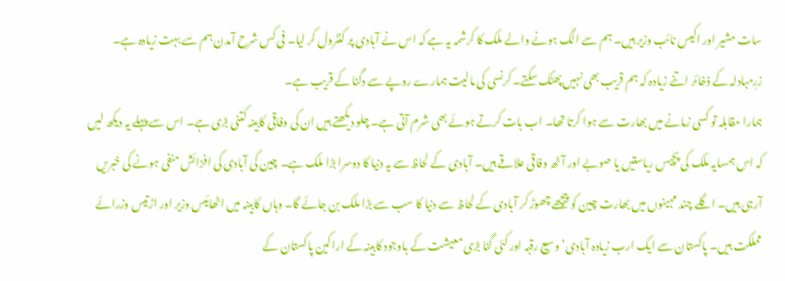سات مشیر اور اکیس نائب وزیر ہیں۔ ہم سے الگ ہونے والے ملک کا کرشمہ یہ ہے کہ اس نے آبادی پر کنٹرول کر لیا۔ فی کس شرح آمدن ہم سے بہت زیادہ ہے۔ زرِمبادلہ کے ذخائر اتنے زیادہ کہ ہم قریب بھی نہیں پھٹک سکتے۔ کرنسی کی مالیت ہمارے روپے سے دگنا کے قریب ہے۔
ہمارا مقابلہ تو کسی زمانے میں بھارت سے ہوا کرتا تھا۔ اب بات کرتے ہوئے بھی شرم آتی ہے۔ چلو دیکھتے ہیں ان کی وفاقی کابینہ کتنی بڑی ہے۔ اس سے پہلے یہ دیکھ لیں کہ اس ہمسایہ ملک کی پچیس ریاستیں یا صوبے اور آٹھ وفاقی علاقے ہیں۔ آبادی کے لحاظ سے یہ دنیا کا دوسرا بڑا ملک ہے۔ چین کی آبادی کی افزائش منفی ہونے کی خبریں آرہی ہیں۔ اگلے چند مہینوں میں بھارت چین کو پیچھے چھوڑ کر آبادی کے لحاظ سے دنیا کا سب سے بڑا ملک بن جائے گا۔ وہاں کابینہ میں اٹھائیس وزیر اور اڑتیس وزرائے مملکت ہیں۔ پاکستان سے ایک ارب زیادہ آبادی‘ وسیع رقبہ اور کئی گنا بڑی معیشت کے باوجود کابینہ کے اراکین پاکستان کے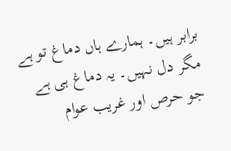برابر ہیں۔ ہمارے ہاں دماغ تو ہے مگر دل نہیں۔ یہ دماغ ہی ہے جو حرص اور غریب عوام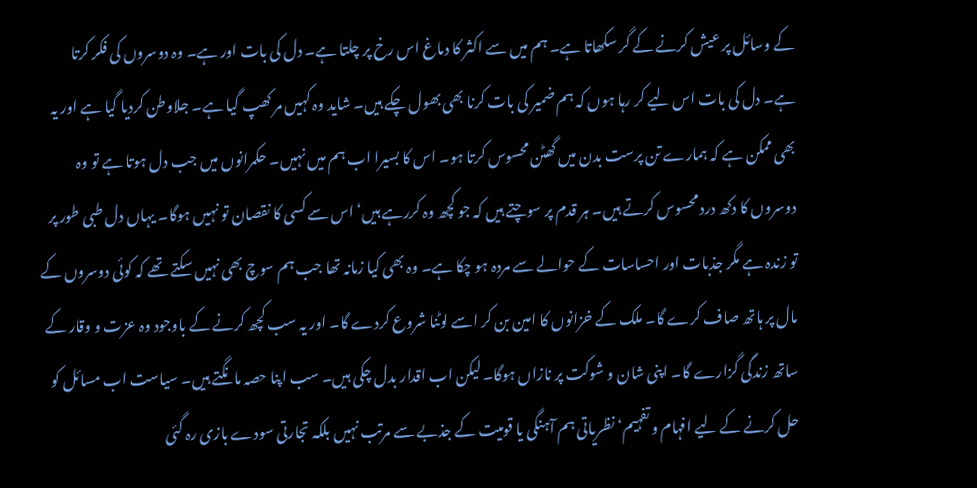کے وسائل پر عیش کرنے کے گر سکھاتا ہے۔ ہم میں سے اکثر کا دماغ اس رخ پر چلتا ہے۔ دل کی بات اور ہے۔ وہ دوسروں کی فکر کرتا ہے۔ دل کی بات اس لیے کر رہا ہوں کہ ہم ضمیر کی بات کرنا بھی بھول چکے ہیں۔ شاید وہ کہیں مر کھپ گیا ہے۔ جلاوطن کردیا گیا ہے اور یہ بھی ممکن ہے کہ ہمارے تن پرست بدن میں گھٹن محسوس کرتا ہو۔ اس کا بسیرا اب ہم میں نہیں۔ حکمرانوں میں جب دل ہوتا ہے تو وہ دوسروں کا دکھ درد محسوس کرتے ہیں۔ ہر قدم پر سوچتے ہیں کہ جو کچھ وہ کررہے ہیں‘ اس سے کسی کا نقصان تو نہیں ہوگا۔ یہاں دل طبی طور پر تو زندہ ہے مگر جذبات اور احساسات کے حوالے سے مردہ ہو چکا ہے۔ وہ بھی کیا زمانہ تھا جب ہم سوچ بھی نہیں سکتے تھے کہ کوئی دوسروں کے مال پر ہاتھ صاف کرے گا۔ ملک کے خزانوں کا امین بن کر اسے لوٹنا شروع کردے گا۔ اور یہ سب کچھ کرنے کے باوجود وہ عزت و وقار کے ساتھ زندگی گزارے گا۔ اپنی شان و شوکت پر نازاں ہوگا۔ لیکن اب اقدار بدل چکی ہیں۔ سب اپنا حصہ مانگتے ہیں۔ سیاست اب مسائل کو حل کرنے کے لیے افہام و تفہیم‘ نظریاتی ہم آہنگی یا قومیت کے جذبے سے مرتب نہیں بلکہ تجارتی سودے بازی رہ گئی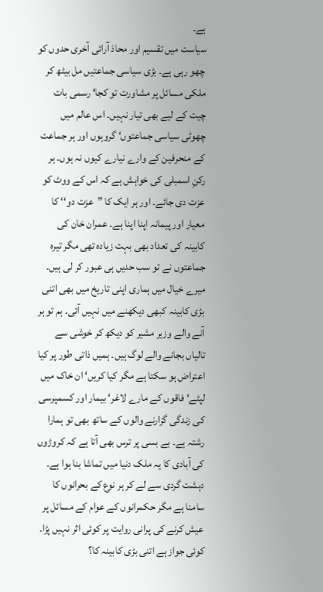ہے۔
سیاست میں تقسیم اور محاذ آرائی آخری حدوں کو چھو رہی ہے۔ بڑی سیاسی جماعتیں مل بیٹھ کر ملکی مسائل پر مشاورت تو کجا‘ رسمی بات چیت کے لیے بھی تیار نہیں۔ اس عالم میں چھوٹی سیاسی جماعتوں‘ گروہوں اور ہر جماعت کے منحرفین کے وارے نیارے کیوں نہ ہوں۔ ہر رکنِ اسمبلی کی خواہش ہے کہ اس کے ووٹ کو عزت دی جائے۔ اور ہر ایک کا ”عزت دو‘‘ کا معیار اور پیمانہ اپنا اپنا ہے۔ عمران خان کی کابینہ کی تعداد بھی بہت زیادہ تھی مگر تیرہ جماعتوں نے تو سب حدیں ہی عبور کر لی ہیں۔ میرے خیال میں ہماری اپنی تاریخ میں بھی اتنی بڑی کابینہ کبھی دیکھنے میں نہیں آئی۔ ہم تو ہر آنے والے وزیر مشیر کو دیکھ کر خوشی سے تالیاں بجانے والے لوگ ہیں۔ ہمیں ذاتی طور پر کیا اعتراض ہو سکتا ہے مگر کیا کریں‘ ان خاک میں لپٹے‘ فاقوں کے مارے لاغر‘ بیمار اور کسمپرسی کی زندگی گزارنے والوں کے ساتھ بھی تو ہمارا رشتہ ہے۔ بے بسی پر ترس بھی آتا ہے کہ کروڑوں کی آبادی کا یہ ملک دنیا میں تماشا بنا ہوا ہے۔ دہشت گردی سے لے کر ہر نوع کے بحرانوں کا سامنا ہے مگر حکمرانوں کے عوام کے مسائل پر عیش کرنے کی پرانی روایت پر کوئی اثر نہیں پڑا۔ کوئی جواز ہے اتنی بڑی کابینہ کا؟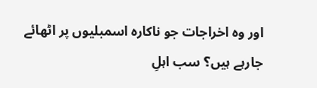اور وہ اخراجات جو ناکارہ اسمبلیوں پر اٹھائے جارہے ہیں؟ سب اہلِ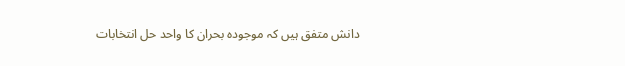دانش متفق ہیں کہ موجودہ بحران کا واحد حل انتخابات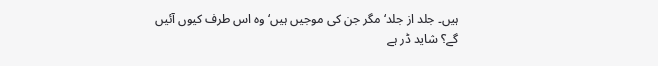ہیں۔ جلد از جلد‘ مگر جن کی موجیں ہیں‘ وہ اس طرف کیوں آئیں گے؟ شاید ڈر ہے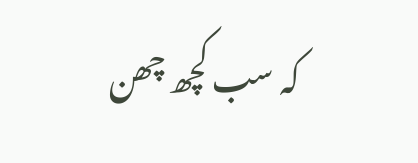کہ سب کچھ چھن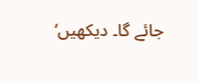جائے گا۔ دیکھیں‘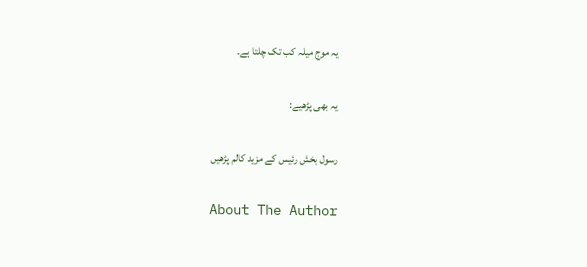یہ موج میلہ کب تک چلتا ہے۔

یہ بھی پڑھیے:

رسول بخش رئیس کے مزید کالم پڑھیں

About The Author